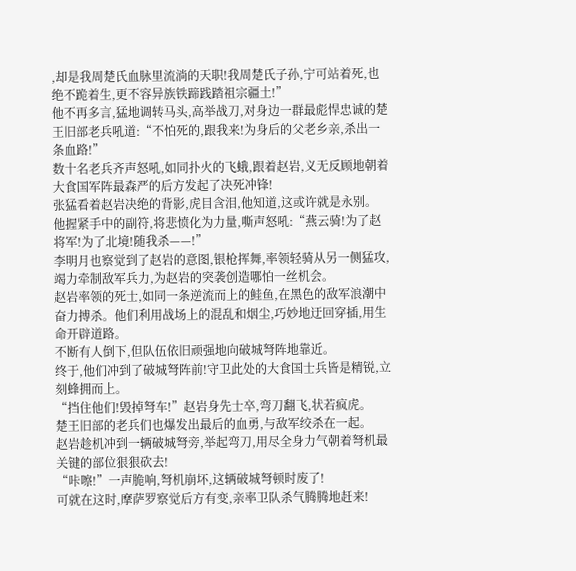,却是我周楚氏血脉里流淌的天职!我周楚氏子孙,宁可站着死,也绝不跪着生,更不容异族铁蹄践踏祖宗疆土!”
他不再多言,猛地调转马头,高举战刀,对身边一群最彪悍忠诚的楚王旧部老兵吼道:“不怕死的,跟我来!为身后的父老乡亲,杀出一条血路!”
数十名老兵齐声怒吼,如同扑火的飞蛾,跟着赵岩,义无反顾地朝着大食国军阵最森严的后方发起了决死冲锋!
张猛看着赵岩决绝的背影,虎目含泪,他知道,这或许就是永别。
他握紧手中的副符,将悲愤化为力量,嘶声怒吼:“燕云骑!为了赵将军!为了北境!随我杀——!”
李明月也察觉到了赵岩的意图,银枪挥舞,率领轻骑从另一侧猛攻,竭力牵制敌军兵力,为赵岩的突袭创造哪怕一丝机会。
赵岩率领的死士,如同一条逆流而上的鲑鱼,在黑色的敌军浪潮中奋力搏杀。他们利用战场上的混乱和烟尘,巧妙地迂回穿插,用生命开辟道路。
不断有人倒下,但队伍依旧顽强地向破城弩阵地靠近。
终于,他们冲到了破城弩阵前!守卫此处的大食国士兵皆是精锐,立刻蜂拥而上。
“挡住他们!毁掉弩车!”赵岩身先士卒,弯刀翻飞,状若疯虎。
楚王旧部的老兵们也爆发出最后的血勇,与敌军绞杀在一起。
赵岩趁机冲到一辆破城弩旁,举起弯刀,用尽全身力气朝着弩机最关键的部位狠狠砍去!
“咔嚓!”一声脆响,弩机崩坏,这辆破城弩顿时废了!
可就在这时,摩萨罗察觉后方有变,亲率卫队杀气腾腾地赶来!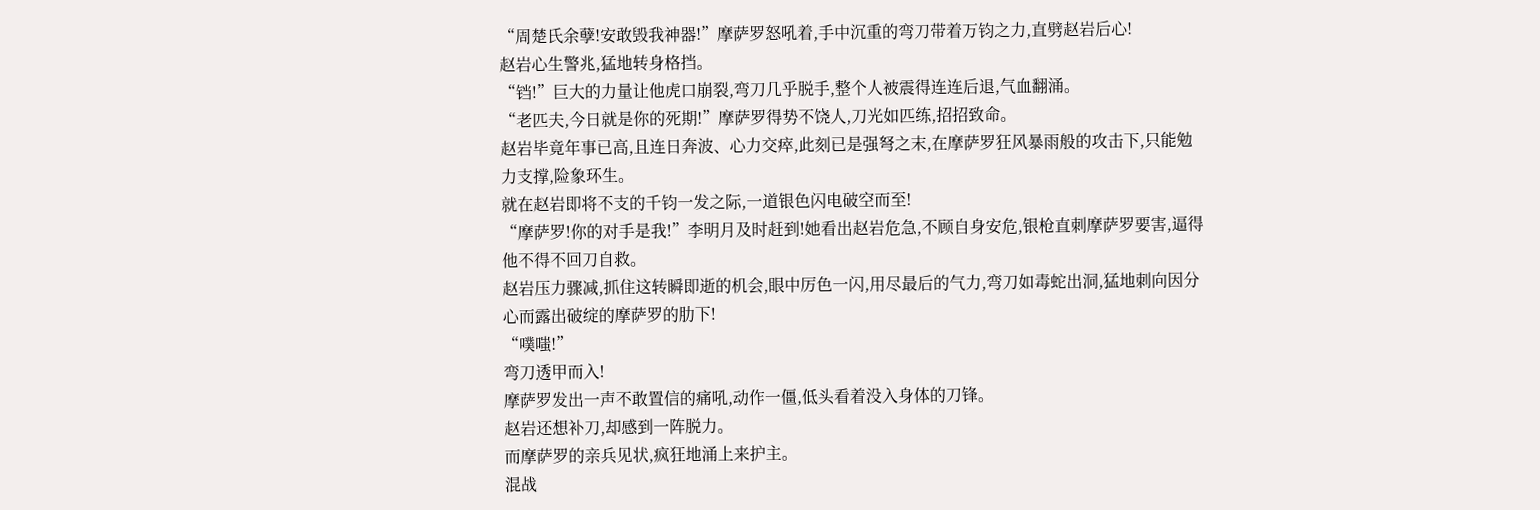“周楚氏余孽!安敢毁我神器!”摩萨罗怒吼着,手中沉重的弯刀带着万钧之力,直劈赵岩后心!
赵岩心生警兆,猛地转身格挡。
“铛!”巨大的力量让他虎口崩裂,弯刀几乎脱手,整个人被震得连连后退,气血翻涌。
“老匹夫,今日就是你的死期!”摩萨罗得势不饶人,刀光如匹练,招招致命。
赵岩毕竟年事已高,且连日奔波、心力交瘁,此刻已是强弩之末,在摩萨罗狂风暴雨般的攻击下,只能勉力支撑,险象环生。
就在赵岩即将不支的千钧一发之际,一道银色闪电破空而至!
“摩萨罗!你的对手是我!”李明月及时赶到!她看出赵岩危急,不顾自身安危,银枪直刺摩萨罗要害,逼得他不得不回刀自救。
赵岩压力骤减,抓住这转瞬即逝的机会,眼中厉色一闪,用尽最后的气力,弯刀如毒蛇出洞,猛地刺向因分心而露出破绽的摩萨罗的肋下!
“噗嗤!”
弯刀透甲而入!
摩萨罗发出一声不敢置信的痛吼,动作一僵,低头看着没入身体的刀锋。
赵岩还想补刀,却感到一阵脱力。
而摩萨罗的亲兵见状,疯狂地涌上来护主。
混战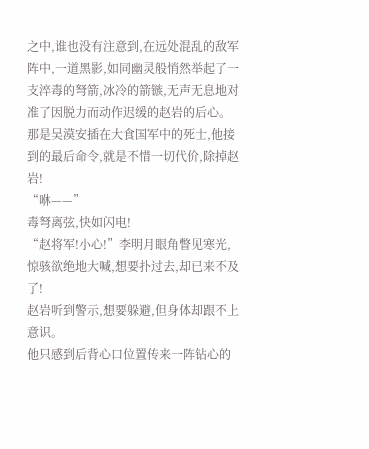之中,谁也没有注意到,在远处混乱的敌军阵中,一道黑影,如同幽灵般悄然举起了一支淬毒的弩箭,冰冷的箭镞,无声无息地对准了因脱力而动作迟缓的赵岩的后心。
那是吴漠安插在大食国军中的死士,他接到的最后命令,就是不惜一切代价,除掉赵岩!
“咻——”
毒弩离弦,快如闪电!
“赵将军!小心!”李明月眼角瞥见寒光,惊骇欲绝地大喊,想要扑过去,却已来不及了!
赵岩听到警示,想要躲避,但身体却跟不上意识。
他只感到后背心口位置传来一阵钻心的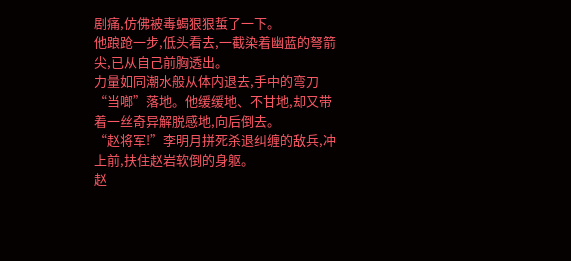剧痛,仿佛被毒蝎狠狠蜇了一下。
他踉跄一步,低头看去,一截染着幽蓝的弩箭尖,已从自己前胸透出。
力量如同潮水般从体内退去,手中的弯刀“当啷”落地。他缓缓地、不甘地,却又带着一丝奇异解脱感地,向后倒去。
“赵将军!”李明月拼死杀退纠缠的敌兵,冲上前,扶住赵岩软倒的身躯。
赵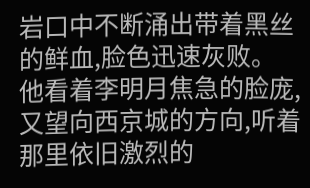岩口中不断涌出带着黑丝的鲜血,脸色迅速灰败。
他看着李明月焦急的脸庞,又望向西京城的方向,听着那里依旧激烈的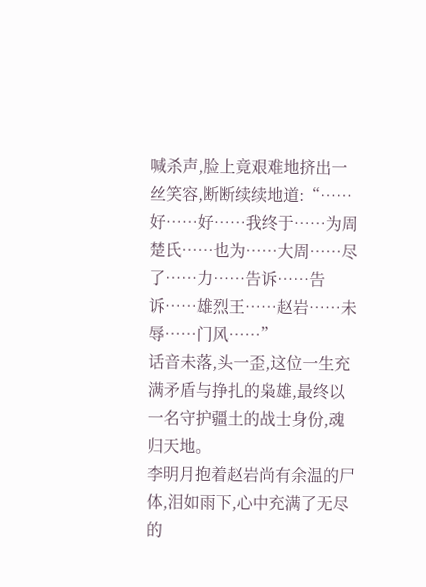喊杀声,脸上竟艰难地挤出一丝笑容,断断续续地道:“……好……好……我终于……为周楚氏……也为……大周……尽了……力……告诉……告诉……雄烈王……赵岩……未辱……门风……”
话音未落,头一歪,这位一生充满矛盾与挣扎的枭雄,最终以一名守护疆土的战士身份,魂归天地。
李明月抱着赵岩尚有余温的尸体,泪如雨下,心中充满了无尽的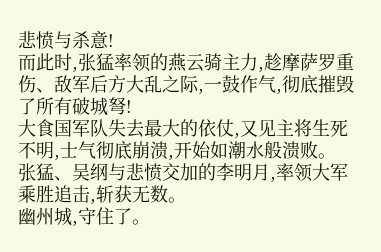悲愤与杀意!
而此时,张猛率领的燕云骑主力,趁摩萨罗重伤、敌军后方大乱之际,一鼓作气,彻底摧毁了所有破城弩!
大食国军队失去最大的依仗,又见主将生死不明,士气彻底崩溃,开始如潮水般溃败。
张猛、吴纲与悲愤交加的李明月,率领大军乘胜追击,斩获无数。
幽州城,守住了。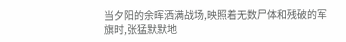当夕阳的余晖洒满战场,映照着无数尸体和残破的军旗时,张猛默默地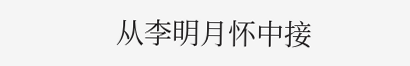从李明月怀中接